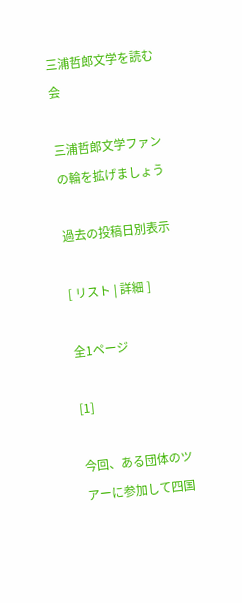三浦哲郎文学を読む会

三浦哲郎文学ファンの輪を拡げましょう

過去の投稿日別表示

[ リスト | 詳細 ]

全1ページ

[1]

今回、ある団体のツアーに参加して四国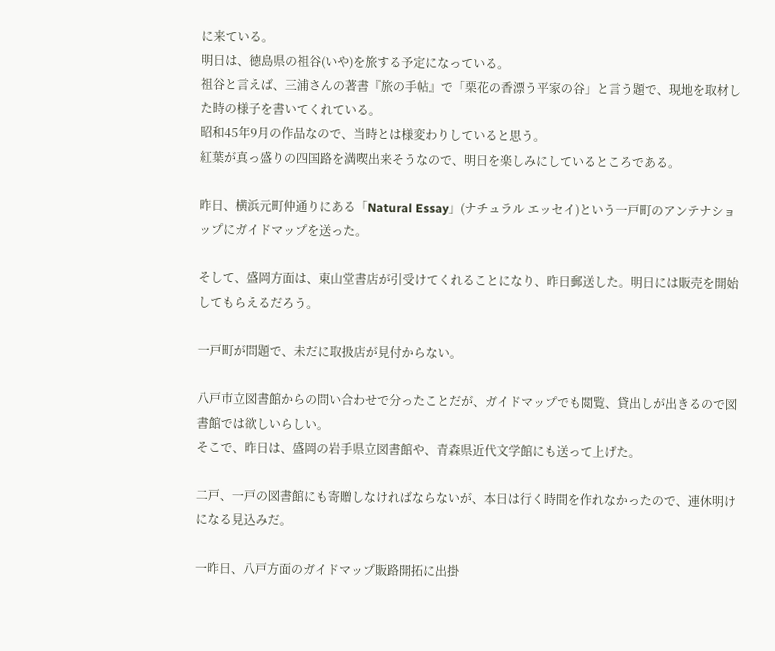に来ている。
明日は、徳島県の祖谷(いや)を旅する予定になっている。
祖谷と言えば、三浦さんの著書『旅の手帖』で「栗花の香漂う平家の谷」と言う題で、現地を取材した時の様子を書いてくれている。
昭和45年9月の作品なので、当時とは様変わりしていると思う。
紅葉が真っ盛りの四国路を満喫出来そうなので、明日を楽しみにしているところである。

昨日、横浜元町仲通りにある「Natural Essay」(ナチュラル エッセイ)という一戸町のアンテナショップにガイドマップを送った。

そして、盛岡方面は、東山堂書店が引受けてくれることになり、昨日郵送した。明日には販売を開始してもらえるだろう。

一戸町が問題で、未だに取扱店が見付からない。

八戸市立図書館からの問い合わせで分ったことだが、ガイドマップでも閲覧、貸出しが出きるので図書館では欲しいらしい。
そこで、昨日は、盛岡の岩手県立図書館や、青森県近代文学館にも送って上げた。

二戸、一戸の図書館にも寄贈しなければならないが、本日は行く時間を作れなかったので、連休明けになる見込みだ。

一昨日、八戸方面のガイドマップ販路開拓に出掛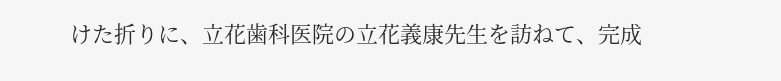けた折りに、立花歯科医院の立花義康先生を訪ねて、完成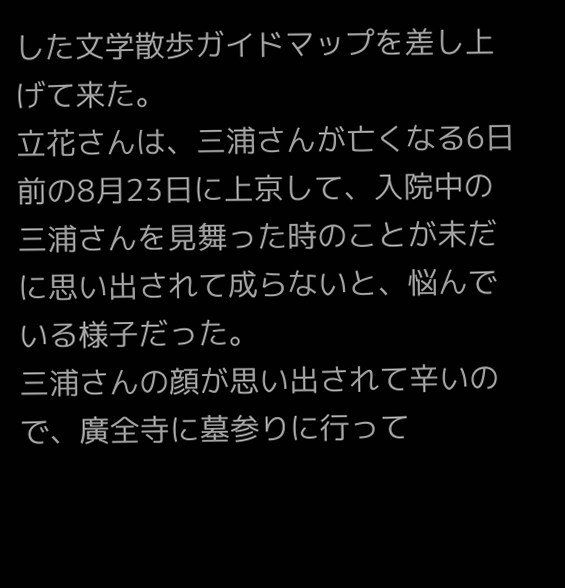した文学散歩ガイドマップを差し上げて来た。
立花さんは、三浦さんが亡くなる6日前の8月23日に上京して、入院中の三浦さんを見舞った時のことが未だに思い出されて成らないと、悩んでいる様子だった。
三浦さんの顔が思い出されて辛いので、廣全寺に墓参りに行って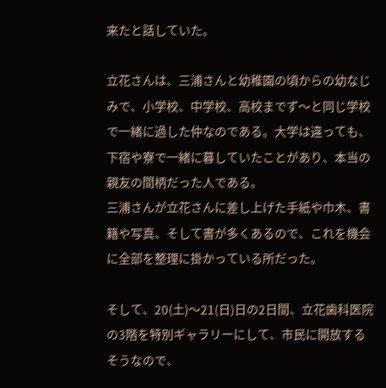来たと話していた。

立花さんは、三浦さんと幼稚園の頃からの幼なじみで、小学校、中学校、高校までず〜と同じ学校で一緒に過した仲なのである。大学は違っても、下宿や寮で一緒に暮していたことがあり、本当の親友の間柄だった人である。
三浦さんが立花さんに差し上げた手紙や巾木、書籍や写真、そして書が多くあるので、これを機会に全部を整理に掛かっている所だった。

そして、20(土)〜21(日)日の2日間、立花歯科医院の3階を特別ギャラリーにして、市民に開放するそうなので、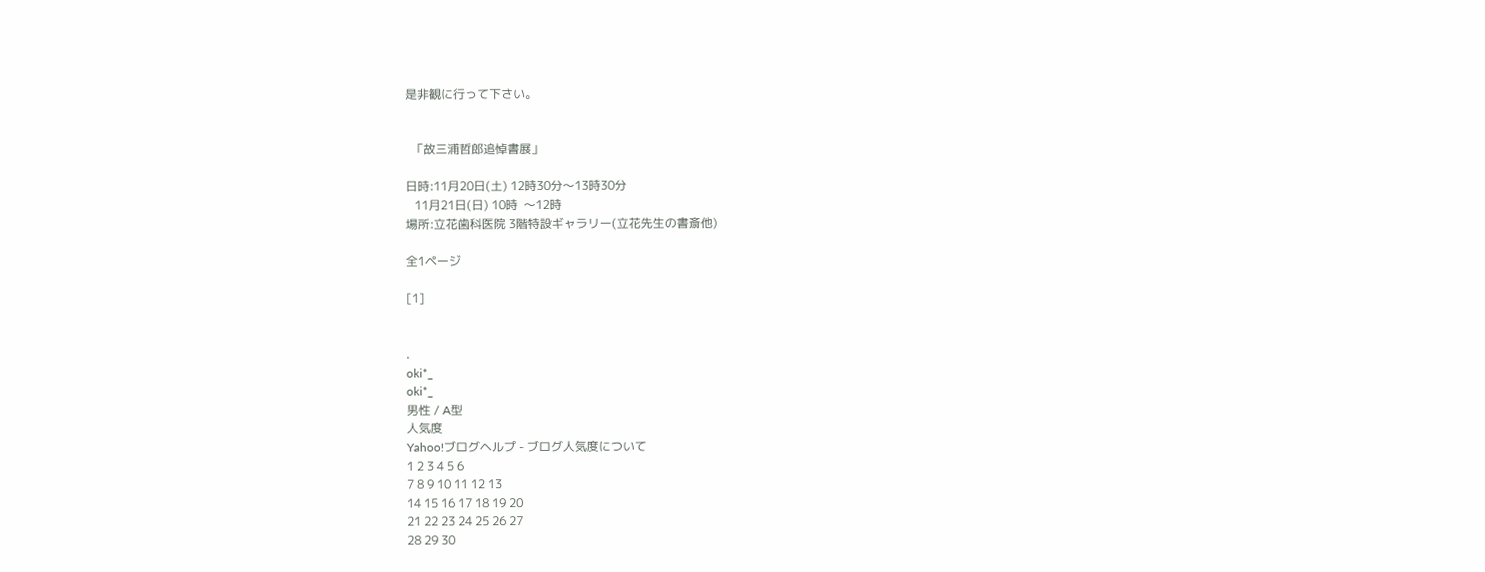是非観に行って下さい。


  「故三浦哲郎追悼書展」

日時:11月20日(土) 12時30分〜13時30分
   11月21日(日) 10時  〜12時
場所:立花歯科医院 3階特設ギャラリー(立花先生の書斎他)

全1ページ

[1]


.
oki*_
oki*_
男性 / A型
人気度
Yahoo!ブログヘルプ - ブログ人気度について
1 2 3 4 5 6
7 8 9 10 11 12 13
14 15 16 17 18 19 20
21 22 23 24 25 26 27
28 29 30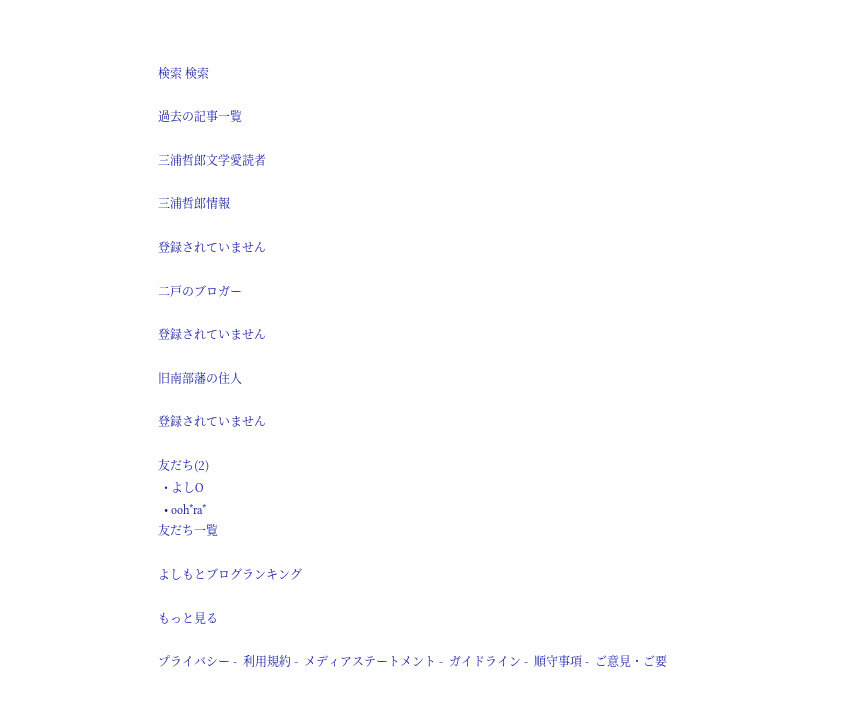検索 検索

過去の記事一覧

三浦哲郎文学愛読者

三浦哲郎情報

登録されていません

二戸のブロガー

登録されていません

旧南部藩の住人

登録されていません

友だち(2)
  • よしO
  • ooh*ra*
友だち一覧

よしもとブログランキング

もっと見る

プライバシー -  利用規約 -  メディアステートメント -  ガイドライン -  順守事項 -  ご意見・ご要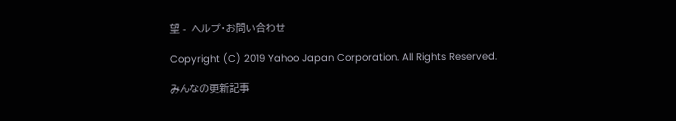望 -  ヘルプ・お問い合わせ

Copyright (C) 2019 Yahoo Japan Corporation. All Rights Reserved.

みんなの更新記事